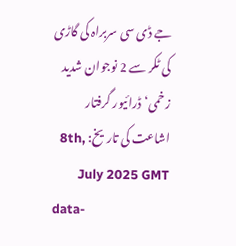جے ڈی سی سربراہ کی گاڑی کی ٹکر سے 2 نوجوان شدید زخمی‘ڈرائیور گرفتار
اشاعت کی تاریخ: 8th, July 2025 GMT
data-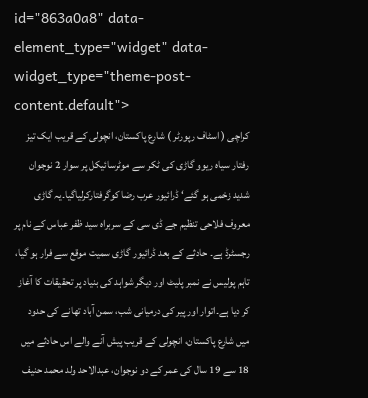id="863a0a8" data-element_type="widget" data-widget_type="theme-post-content.default">
کراچی ( اسٹاف رپورٹر ) شارع پاکستان، انچولی کے قریب ایک تیز رفتار سیاہ ریوو گاڑی کی ٹکر سے موٹرسائیکل پر سوار 2 نوجوان شدید زخمی ہو گئے‘ ڈرائیور عرب رضا کوگرفتارکرلیاگیا۔یہ گاڑی معروف فلاحی تنظیم جے ڈی سی کے سربراہ سید ظفر عباس کے نام پر رجسٹرڈ ہے۔ حادثے کے بعد ڈرائیور گاڑی سمیت موقع سے فرار ہو گیا، تاہم پولیس نے نمبر پلیٹ اور دیگر شواہد کی بنیاد پر تحقیقات کا آغاز کر دیا ہے۔اتوار اور پیر کی درمیانی شب، سمن آباد تھانے کی حدود میں شارع پاکستان، انچولی کے قریب پیش آنے والے اس حادثے میں 18 سے 19 سال کی عمر کے دو نوجوان، عبدالاحد ولد محمد حنیف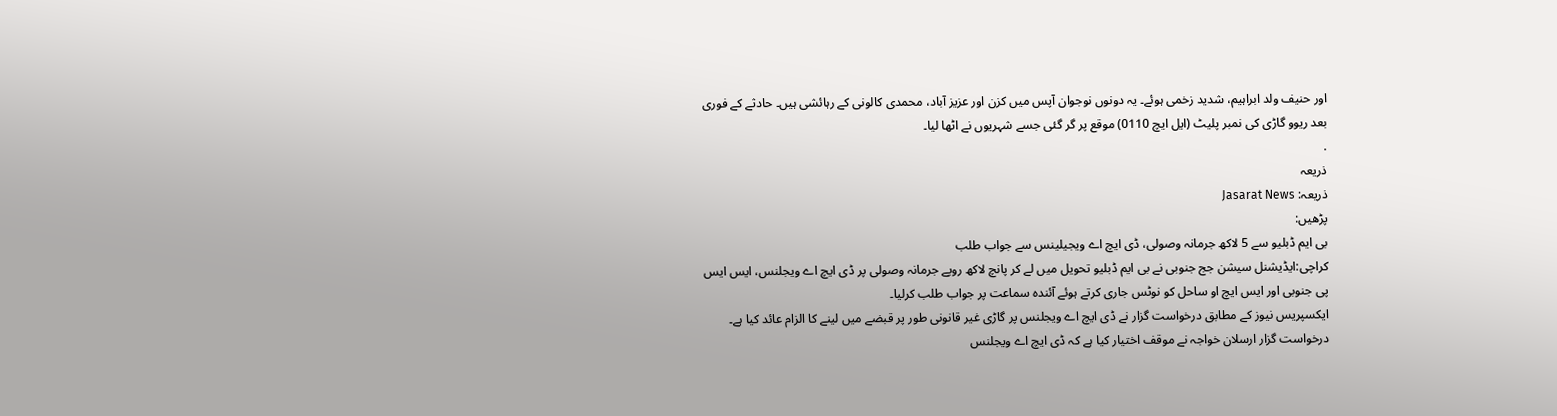اور حنیف ولد ابراہیم، شدید زخمی ہوئے۔ یہ دونوں نوجوان آپس میں کزن اور عزیز آباد، محمدی کالونی کے رہائشی ہیں۔ حادثے کے فوری بعد ریوو گاڑی کی نمبر پلیٹ (ایل ایچ 0110) موقع پر گر گئی جسے شہریوں نے اٹھا لیا۔
.
ذریعہ
ذریعہ: Jasarat News
پڑھیں:
بی ایم ڈبلیو سے 5 لاکھ جرمانہ وصولی، ڈی ایچ اے ویجیلینس سے جواب طلب
کراچی:ایڈیشنل سیشن جج جنوبی نے بی ایم ڈبلیو تحویل میں لے کر پانچ لاکھ روپے جرمانہ وصولی پر ڈی ایچ اے ویجلنس، ایس ایس پی جنوبی اور ایس ایچ او ساحل کو نوٹس جاری کرتے ہوئے آئندہ سماعت پر جواب طلب کرلیا۔
ایکسپریس نیوز کے مطابق درخواست گزار نے ڈی ایچ اے ویجلنس پر گاڑی غیر قانونی طور پر قبضے میں لینے کا الزام عائد کیا ہے۔
درخواست گزار ارسلان خواجہ نے موقف اختیار کیا ہے کہ ڈی ایچ اے ویجلنس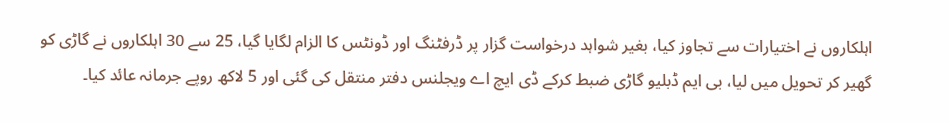اہلکاروں نے اختیارات سے تجاوز کیا، بغیر شواہد درخواست گزار پر ڈرفٹنگ اور ڈونٹس کا الزام لگایا گیا، 25 سے 30 اہلکاروں نے گاڑی کو گھیر کر تحویل میں لیا، بی ایم ڈبلیو گاڑی ضبط کرکے ڈی ایچ اے ویجلنس دفتر منتقل کی گئی اور 5 لاکھ روپے جرمانہ عائد کیا۔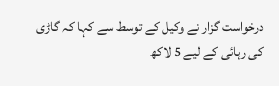درخواست گزار نے وکیل کے توسط سے کہا کہ گاڑی کی رہائی کے لیے 5 لاکھ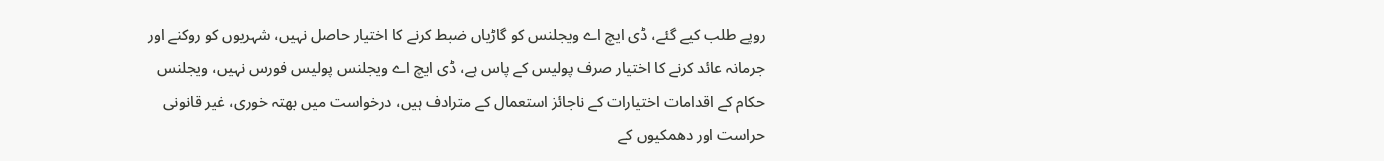روپے طلب کیے گئے، ڈی ایچ اے ویجلنس کو گاڑیاں ضبط کرنے کا اختیار حاصل نہیں، شہریوں کو روکنے اور جرمانہ عائد کرنے کا اختیار صرف پولیس کے پاس ہے، ڈی ایچ اے ویجلنس پولیس فورس نہیں، ویجلنس حکام کے اقدامات اختیارات کے ناجائز استعمال کے مترادف ہیں، درخواست میں بھتہ خوری، غیر قانونی حراست اور دھمکیوں کے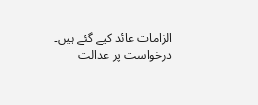الزامات عائد کیے گئے ہیں۔
درخواست پر عدالت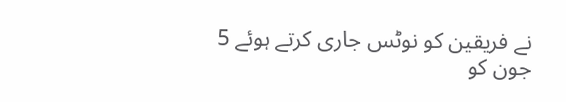نے فریقین کو نوٹس جاری کرتے ہوئے 5 جون کو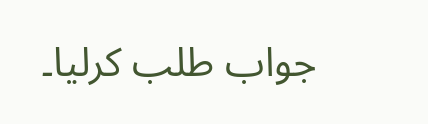جواب طلب کرلیا۔